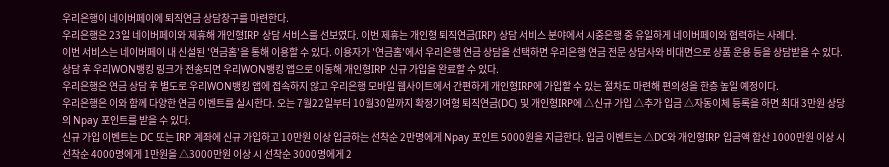우리은행이 네이버페이에 퇴직연금 상담창구를 마련한다.
우리은행은 23일 네이버페이와 제휴해 개인형IRP 상담 서비스를 선보였다. 이번 제휴는 개인형 퇴직연금(IRP) 상담 서비스 분야에서 시중은행 중 유일하게 네이버페이와 협력하는 사례다.
이번 서비스는 네이버페이 내 신설된 '연금홈'을 통해 이용할 수 있다. 이용자가 '연금홈'에서 우리은행 연금 상담을 선택하면 우리은행 연금 전문 상담사와 비대면으로 상품 운용 등을 상담받을 수 있다. 상담 후 우리WON뱅킹 링크가 전송되면 우리WON뱅킹 앱으로 이동해 개인형IRP 신규 가입을 완료할 수 있다.
우리은행은 연금 상담 후 별도로 우리WON뱅킹 앱에 접속하지 않고 우리은행 모바일 웹사이트에서 간편하게 개인형IRP에 가입할 수 있는 절차도 마련해 편의성을 한층 높일 예정이다.
우리은행은 이와 함께 다양한 연금 이벤트를 실시한다. 오는 7월22일부터 10월30일까지 확정기여형 퇴직연금(DC) 및 개인형IRP에 △신규 가입 △추가 입금 △자동이체 등록을 하면 최대 3만원 상당의 Npay 포인트를 받을 수 있다.
신규 가입 이벤트는 DC 또는 IRP 계좌에 신규 가입하고 10만원 이상 입금하는 선착순 2만명에게 Npay 포인트 5000원을 지급한다. 입금 이벤트는 △DC와 개인형IRP 입금액 합산 1000만원 이상 시 선착순 4000명에게 1만원을 △3000만원 이상 시 선착순 3000명에게 2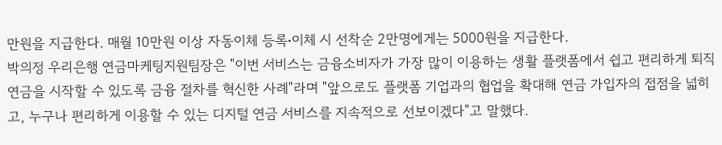만원을 지급한다. 매월 10만원 이상 자동이체 등록⸱이체 시 선착순 2만명에게는 5000원을 지급한다.
박의정 우리은행 연금마케팅지원팀장은 "이번 서비스는 금융소비자가 가장 많이 이용하는 생활 플랫폼에서 쉽고 편리하게 퇴직연금을 시작할 수 있도록 금융 절차를 혁신한 사례"라며 "앞으로도 플랫폼 기업과의 협업을 확대해 연금 가입자의 접점을 넓히고, 누구나 편리하게 이용할 수 있는 디지털 연금 서비스를 지속적으로 선보이겠다"고 말했다.